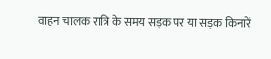वाहन चालक रात्रि के समय सड़क पर या सड़क किनारें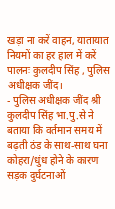खड़ा ना करें वाहन, यातायात नियमों का हर हाल में करें पालनः कुलदीप सिंह , पुलिस अधीक्षक जींद।
- पुलिस अधीक्षक जींद श्री कुलदीप सिंह भा.पु.से ने बताया कि वर्तमान समय में बढ़ती ठंड के साथ-साथ घना कोहरा/धुंध होने के कारण सड़क दुर्घटनाओं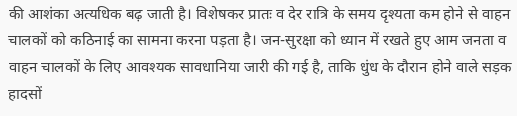की आशंका अत्यधिक बढ़ जाती है। विशेषकर प्रातः व देर रात्रि के समय दृश्यता कम होने से वाहन चालकों को कठिनाई का सामना करना पड़ता है। जन-सुरक्षा को ध्यान में रखते हुए आम जनता व वाहन चालकों के लिए आवश्यक सावधानिया जारी की गई है, ताकि धुंध के दौरान होने वाले सड़क हादसों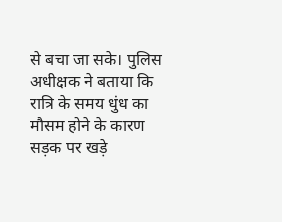से बचा जा सके। पुलिस अधीक्षक ने बताया कि रात्रि के समय धुंध का मौसम होने के कारण सड़क पर खड़े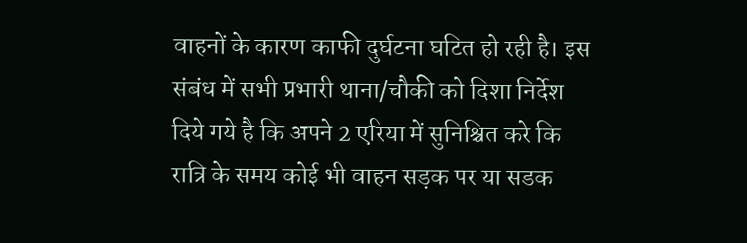वाहनों के कारण काफी दुर्घटना घटित हो रही है। इस संबंध में सभी प्रभारी थाना/चौकी को दिशा निर्देश दिये गये है कि अपने 2 एरिया में सुनिश्चित करे कि रात्रि के समय कोई भी वाहन सड़क पर या सडक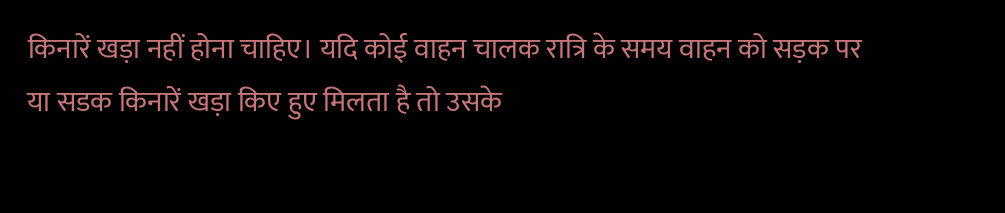किनारें खड़ा नहीं होना चाहिए। यदि कोई वाहन चालक रात्रि के समय वाहन को सड़क पर या सडक किनारें खड़ा किए हुए मिलता है तो उसके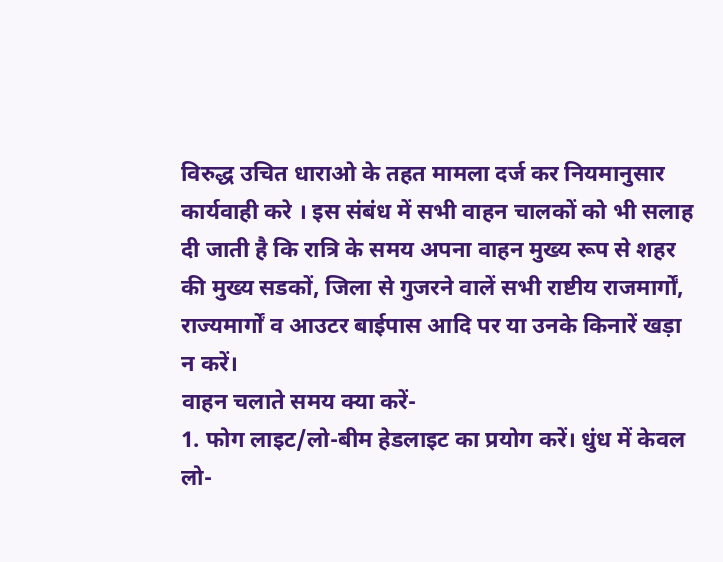विरुद्ध उचित धाराओ के तहत मामला दर्ज कर नियमानुसार कार्यवाही करे । इस संबंध में सभी वाहन चालकों को भी सलाह दी जाती है कि रात्रि के समय अपना वाहन मुख्य रूप से शहर की मुख्य सडकों, जिला से गुजरने वालें सभी राष्टीय राजमार्गों, राज्यमार्गों व आउटर बाईपास आदि पर या उनके किनारें खड़ा न करें।
वाहन चलाते समय क्या करें-
1. फोग लाइट/लो-बीम हेडलाइट का प्रयोग करें। धुंध में केवल लो-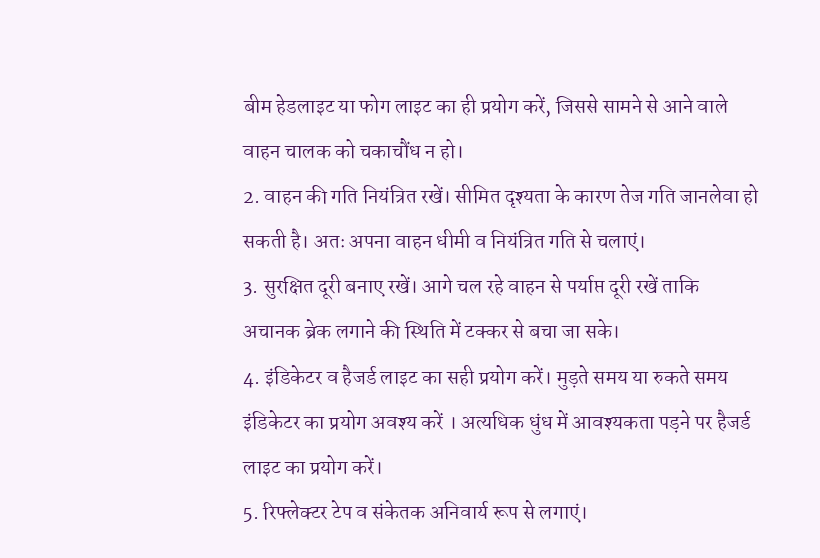बीम हेडलाइट या फोग लाइट का ही प्रयोग करें, जिससे सामने से आने वाले वाहन चालक को चकाचौंध न हो।
2. वाहन की गति नियंत्रित रखें। सीमित दृश्यता के कारण तेज गति जानलेवा हो सकती है। अतः अपना वाहन धीमी व नियंत्रित गति से चलाएं।
3. सुरक्षित दूरी बनाए रखें। आगे चल रहे वाहन से पर्याप्त दूरी रखें ताकि अचानक ब्रेक लगाने की स्थिति में टक्कर से बचा जा सके।
4. इंडिकेटर व हैजर्ड लाइट का सही प्रयोग करें। मुड़ते समय या रुकते समय इंडिकेटर का प्रयोग अवश्य करें । अत्यधिक धुंध में आवश्यकता पड़ने पर हैजर्ड लाइट का प्रयोग करें।
5. रिफ्लेक्टर टेप व संकेतक अनिवार्य रूप से लगाएं।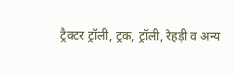ट्रैक्टर ट्रॉली, ट्रक, ट्रॉली, रेहड़ी व अन्य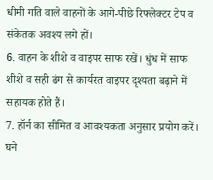धीमी गति वाले वाहनों के आगे-पीछे रिफ्लेक्टर टेप व संकेतक अवश्य लगे हों।
6. वाहन के शीशे व वाइपर साफ रखें। धुंध में साफ शीशे व सही ढंग से कार्यरत वाइपर दृश्यता बढ़ाने में सहायक होते हैं।
7. हॉर्न का सीमित व आवश्यकता अनुसार प्रयोग करें। घने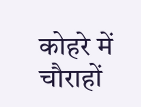कोहरे में चौराहों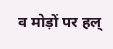व मोड़ों पर हल्